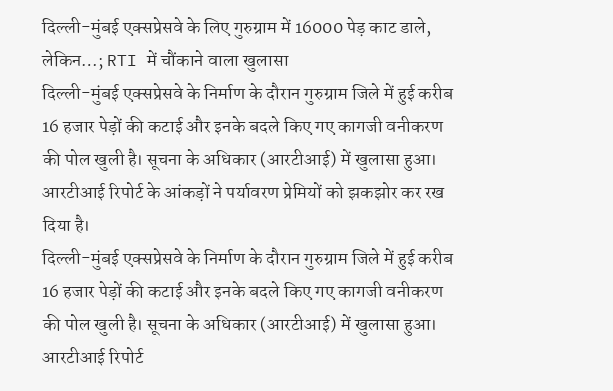दिल्ली-मुंबई एक्सप्रेसवे के लिए गुरुग्राम में 16000 पेड़ काट डाले, लेकिन…; RTI में चौंकाने वाला खुलासा
दिल्ली-मुंबई एक्सप्रेसवे के निर्माण के दौरान गुरुग्राम जिले में हुई करीब 16 हजार पेड़ों की कटाई और इनके बदले किए गए कागजी वनीकरण की पोल खुली है। सूचना के अधिकार (आरटीआई) में खुलासा हुआ। आरटीआई रिपोर्ट के आंकड़ों ने पर्यावरण प्रेमियों को झकझोर कर रख दिया है।
दिल्ली-मुंबई एक्सप्रेसवे के निर्माण के दौरान गुरुग्राम जिले में हुई करीब 16 हजार पेड़ों की कटाई और इनके बदले किए गए कागजी वनीकरण की पोल खुली है। सूचना के अधिकार (आरटीआई) में खुलासा हुआ। आरटीआई रिपोर्ट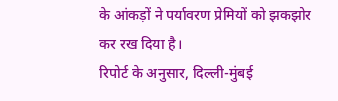के आंकड़ों ने पर्यावरण प्रेमियों को झकझोर कर रख दिया है।
रिपोर्ट के अनुसार, दिल्ली-मुंबई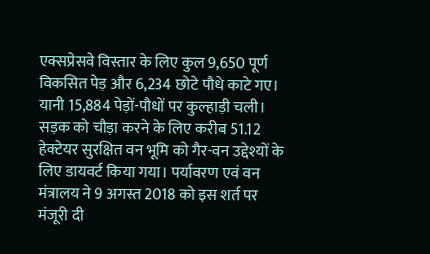एक्सप्रेसवे विस्तार के लिए कुल 9,650 पूर्ण विकसित पेड़ और 6,234 छोटे पौधे काटे गए। यानी 15,884 पेड़ों-पौधों पर कुल्हाड़ी चली। सड़क को चौड़ा करने के लिए करीब 51.12 हेक्टेयर सुरक्षित वन भूमि को गैर-वन उद्देश्यों के लिए डायवर्ट किया गया। पर्यावरण एवं वन मंत्रालय ने 9 अगस्त 2018 को इस शर्त पर मंजूरी दी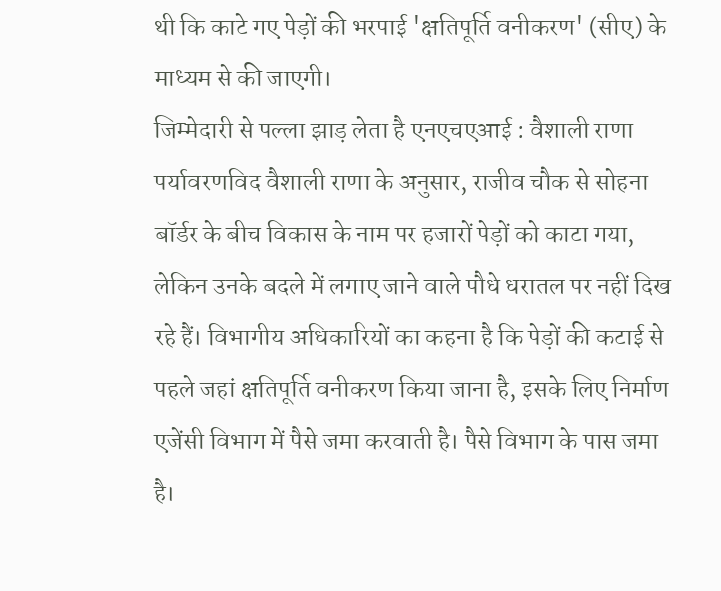थी कि काटे गए पेड़ों की भरपाई 'क्षतिपूर्ति वनीकरण' (सीए) के माध्यम से की जाएगी।
जिम्मेदारी से पल्ला झाड़ लेता है एनएचएआई : वैशाली राणा
पर्यावरणविद वैशाली राणा के अनुसार, राजीव चौक से सोहना बॉर्डर के बीच विकास के नाम पर हजारों पेड़ों को काटा गया, लेकिन उनके बदले में लगाए जाने वाले पौधे धरातल पर नहीं दिख रहे हैं। विभागीय अधिकारियों का कहना है कि पेड़ों की कटाई से पहले जहां क्षतिपूर्ति वनीकरण किया जाना है, इसके लिए निर्माण एजेंसी विभाग में पैसे जमा करवाती है। पैसे विभाग के पास जमा है।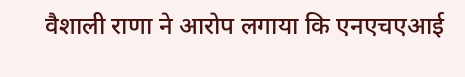वैशाली राणा ने आरोप लगाया कि एनएचएआई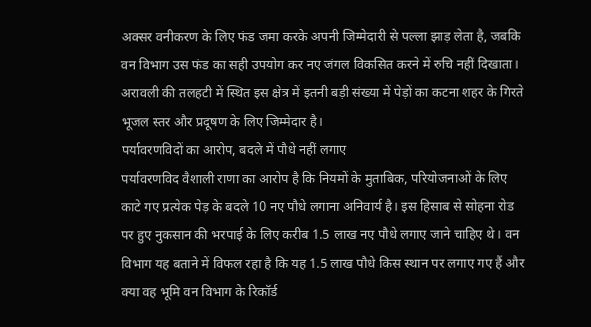अक्सर वनीकरण के लिए फंड जमा करके अपनी जिम्मेदारी से पल्ला झाड़ लेता है, जबकि वन विभाग उस फंड का सही उपयोग कर नए जंगल विकसित करने में रुचि नहीं दिखाता। अरावली की तलहटी में स्थित इस क्षेत्र में इतनी बड़ी संख्या में पेड़ों का कटना शहर के गिरते भूजल स्तर और प्रदूषण के लिए जिम्मेदार है।
पर्यावरणविदों का आरोप, बदले में पौधे नहीं लगाए
पर्यावरणविद वैशाली राणा का आरोप है कि नियमों के मुताबिक, परियोजनाओं के लिए काटे गए प्रत्येक पेड़ के बदले 10 नए पौधे लगाना अनिवार्य है। इस हिसाब से सोहना रोड पर हुए नुकसान की भरपाई के लिए करीब 1.5 लाख नए पौधे लगाए जाने चाहिए थे। वन विभाग यह बताने में विफल रहा है कि यह 1.5 लाख पौधे किस स्थान पर लगाए गए हैं और क्या वह भूमि वन विभाग के रिकॉर्ड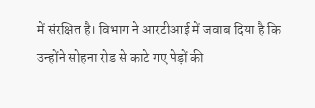में संरक्षित है। विभाग ने आरटीआई में जवाब दिया है कि उन्होंने सोहना रोड से काटे गए पेड़ों की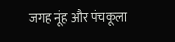जगह नूंह और पंचकूला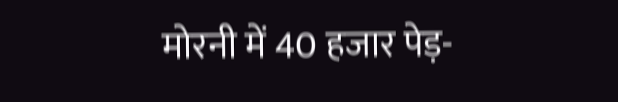मोरनी में 40 हजार पेड़-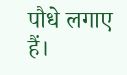पौधे लगाए हैं।